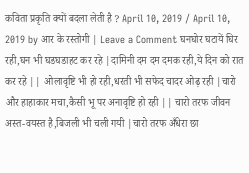कविता प्रकृति क्यों बदला लेती है ? April 10, 2019 / April 10, 2019 by आर के रस्तोगी | Leave a Comment घनघोर घटायें घिर रही,घन भी घडघडाहट कर रहे |दामिनी दम दम दमक रही,ये दिन को रात कर रहे || ओलावृष्टि भी हो रही,धरती भी सफेद चादर ओढ़ रही |चारो और हाहाकार मचा,कैसी भू पर अनावृष्टि हो रही || चारो तरफ जीवन अस्त-वयस्त है,बिजली भी चली गयी |चारो तरफ अँधेरा छा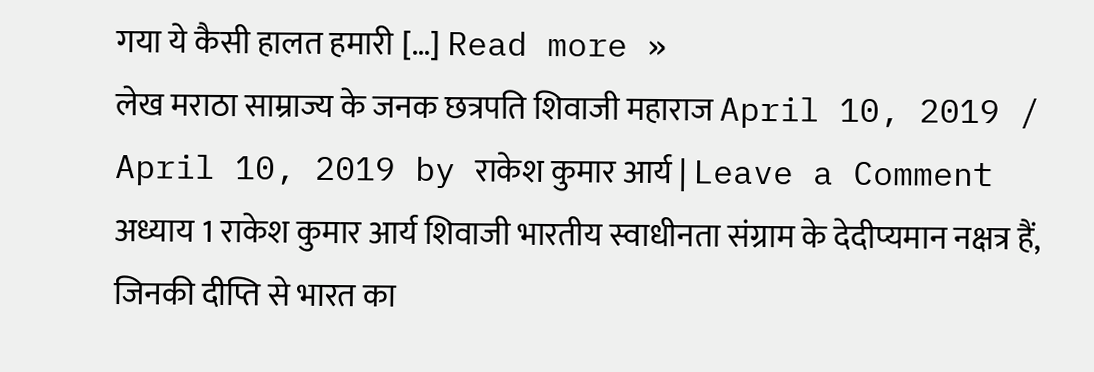गया ये कैसी हालत हमारी […] Read more »
लेख मराठा साम्राज्य के जनक छत्रपति शिवाजी महाराज April 10, 2019 / April 10, 2019 by राकेश कुमार आर्य | Leave a Comment अध्याय 1 राकेश कुमार आर्य शिवाजी भारतीय स्वाधीनता संग्राम के देदीप्यमान नक्षत्र हैं, जिनकी दीप्ति से भारत का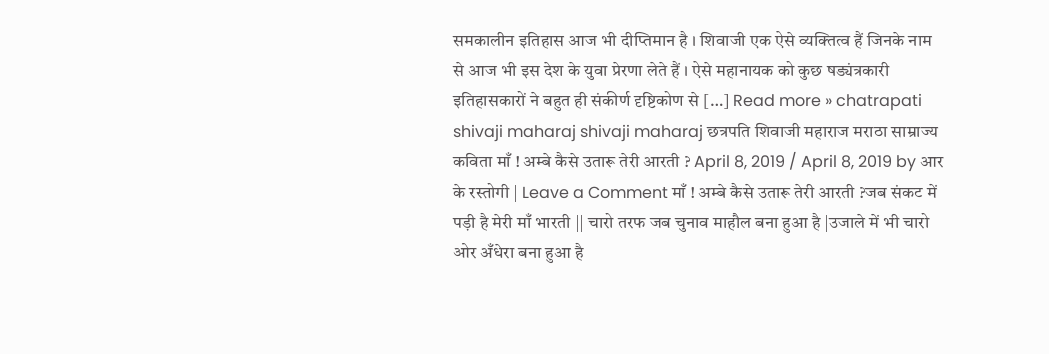समकालीन इतिहास आज भी दीप्तिमान है । शिवाजी एक ऐसे व्यक्तित्व हैं जिनके नाम से आज भी इस देश के युवा प्रेरणा लेते हैं । ऐसे महानायक को कुछ षड्यंत्रकारी इतिहासकारों ने बहुत ही संकीर्ण दृष्टिकोण से […] Read more » chatrapati shivaji maharaj shivaji maharaj छत्रपति शिवाजी महाराज मराठा साम्राज्य
कविता माँ ! अम्बे कैसे उतारू तेरी आरती ? April 8, 2019 / April 8, 2019 by आर के रस्तोगी | Leave a Comment माँ ! अम्बे कैसे उतारू तेरी आरती ?जब संकट में पड़ी है मेरी माँ भारती || चारो तरफ जब चुनाव माहौल बना हुआ है |उजाले में भी चारो ओर अँधेरा बना हुआ है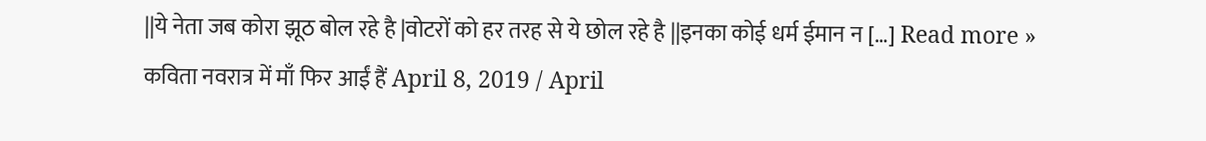||ये नेता जब कोरा झूठ बोल रहे है |वोटरों को हर तरह से ये छोल रहे है ||इनका कोई धर्म ईमान न […] Read more »
कविता नवरात्र में माँ फिर आईं हैं April 8, 2019 / April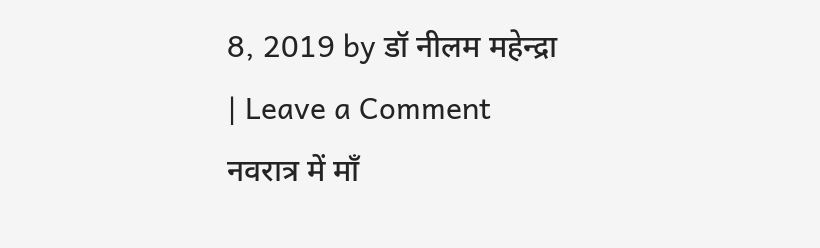8, 2019 by डॉ नीलम महेन्द्रा | Leave a Comment नवरात्र में माँ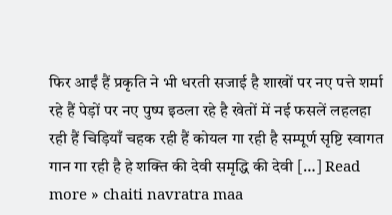फिर आईं हैं प्रकृति ने भी धरती सजाई है शाखों पर नए पत्ते शर्मा रहे हैं पेड़ों पर नए पुष्प इठला रहे है खेतों में नई फसलें लहलहा रही हैं चिड़ियाँ चहक रही हैं कोयल गा रही है सम्पूर्ण सृष्टि स्वागत गान गा रही है हे शक्ति की देवी समृद्धि की देवी […] Read more » chaiti navratra maa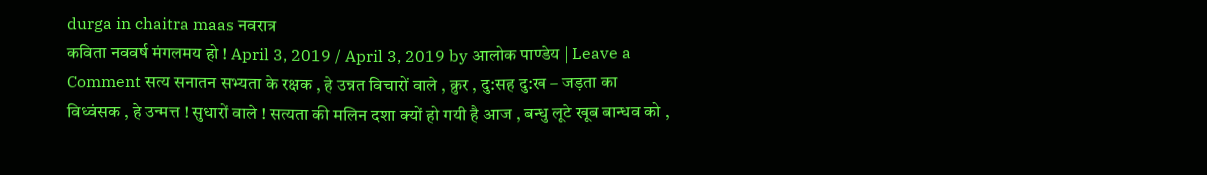durga in chaitra maas नवरात्र
कविता नववर्ष मंगलमय हो ! April 3, 2019 / April 3, 2019 by आलोक पाण्डेय | Leave a Comment सत्य सनातन सभ्यता के रक्षक , हे उन्नत विचारों वाले , क्रुर , दु:सह दु:ख – जड़ता का विध्वंसक , हे उन्मत्त ! सुधारों वाले ! सत्यता की मलिन दशा क्यों हो गयी है आज , बन्धु लूटे खूब बान्धव को ,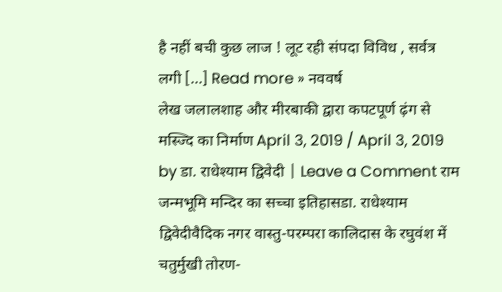है नहीं बची कुछ लाज ! लूट रही संपदा विविध , सर्वत्र लगी […] Read more » नववर्ष
लेख जलालशाह और मीरबाकी द्वारा कपटपूर्ण ढ़ंग से मस्ज्दि का निर्माण April 3, 2019 / April 3, 2019 by डा. राधेश्याम द्विवेदी | Leave a Comment राम जन्मभूमि मन्दिर का सच्चा इतिहासडा. राधेश्याम द्विवेदीवैदिक नगर वास्तु-परम्परा कालिदास के रघुवंश में चतुर्मुखी तोरण-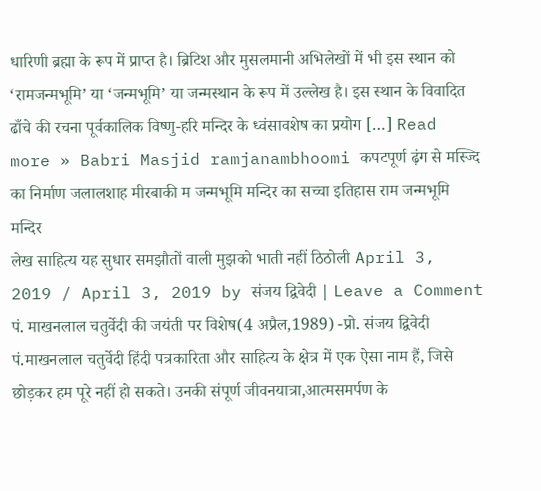धारिणी ब्रह्मा के रूप में प्राप्त है। ब्रिटिश और मुसलमानी अभिलेखों में भी इस स्थान को ‘रामजन्मभूमि’ या ‘जन्मभूमि’ या जन्मस्थान के रूप में उल्लेख है। इस स्थान के विवादित ढाँचे की रचना पूर्वकालिक विष्णु-हरि मन्दिर के ध्वंसावशेष का प्रयोग […] Read more » Babri Masjid ramjanambhoomi कपटपूर्ण ढ़ंग से मस्ज्दि का निर्माण जलालशाह मीरबाकी म जन्मभूमि मन्दिर का सच्चा इतिहास राम जन्मभूमि मन्दिर
लेख साहित्य यह सुधार समझौतों वाली मुझको भाती नहीं ठिठोली April 3, 2019 / April 3, 2019 by संजय द्विवेदी | Leave a Comment पं. माखनलाल चतुर्वेदी की जयंती पर विशेष(4 अप्रैल,1989) -प्रो. संजय द्विवेदी पं.माखनलाल चतुर्वेदी हिंदी पत्रकारिता और साहित्य के क्षेत्र में एक ऐसा नाम हैं, जिसे छोड़कर हम पूरे नहीं हो सकते। उनकी संपूर्ण जीवनयात्रा,आत्मसमर्पण के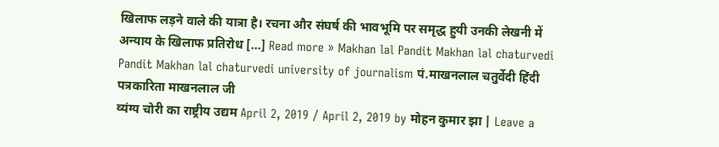खिलाफ लड़ने वाले की यात्रा है। रचना और संघर्ष की भावभूमि पर समृद्ध हुयी उनकी लेखनी में अन्याय के खिलाफ प्रतिरोध […] Read more » Makhan lal Pandit Makhan lal chaturvedi Pandit Makhan lal chaturvedi university of journalism पं.माखनलाल चतुर्वेदी हिंदी पत्रकारिता माखनलाल जी
व्यंग्य चोरी का राष्ट्रीय उद्यम April 2, 2019 / April 2, 2019 by मोहन कुमार झा | Leave a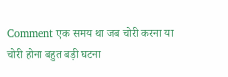Comment एक समय था जब चोरी करना या चोरी होना बहुत बड़ी घटना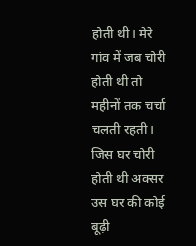होती थी। मेरे गांव में जब चोरी होती थी तो महीनों तक चर्चा चलती रहती। जिस घर चोरी होती थी अक्सर उस घर की कोई बूढ़ी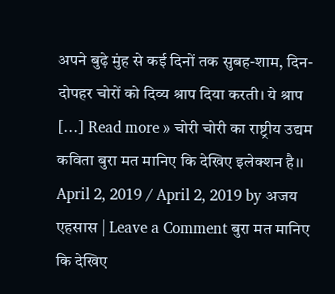अपने बुढ़े मुंह से कई दिनों तक सुबह-शाम, दिन-दोपहर चोरों को दिव्य श्राप दिया करती। ये श्राप […] Read more » चोरी चोरी का राष्ट्रीय उद्यम
कविता बुरा मत मानिए कि देखिए इलेक्शन है।। April 2, 2019 / April 2, 2019 by अजय एहसास | Leave a Comment बुरा मत मानिए कि देखिए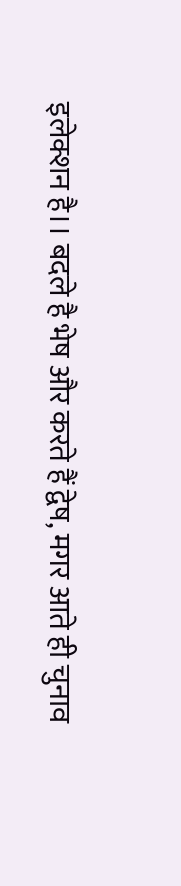इलेक्शन है।। बदले है भेष और करते हैं द्वेष, मगर आते ही चुनाव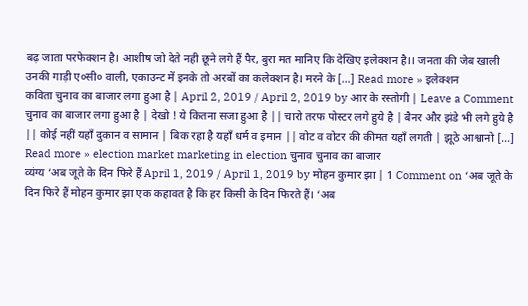बढ़ जाता परफेक्शन है। आशीष जो देते नही छूने लगे हैं पैर, बुरा मत मानिए कि देखिए इलेक्शन है।। जनता की जेब खाली उनकी गाड़ी ए०सी० वाली, एकाउन्ट में इनके तो अरबों का कलेक्शन है। मरने के […] Read more » इलेक्शन
कविता चुनाव का बाजार लगा हुआ है | April 2, 2019 / April 2, 2019 by आर के रस्तोगी | Leave a Comment चुनाव का बाजार लगा हुआ है | देखो ! ये कितना सजा हुआ है || चारो तरफ पोस्टर लगे हुये है | बैनर और झंडे भी लगे हुये है || कोई नहीं यहाँ दुकान व सामान | बिक रहा है यहाँ धर्म व इमान || वोट व वोटर की कीमत यहाँ लगती | झूठे आश्वानो […] Read more » election market marketing in election चुनाव चुनाव का बाजार
व्यंग्य ‘अब जूते के दिन फिरे हैं April 1, 2019 / April 1, 2019 by मोहन कुमार झा | 1 Comment on ‘अब जूते के दिन फिरे हैं मोहन कुमार झा एक कहावत है कि हर किसी के दिन फिरते हैं। ‘अब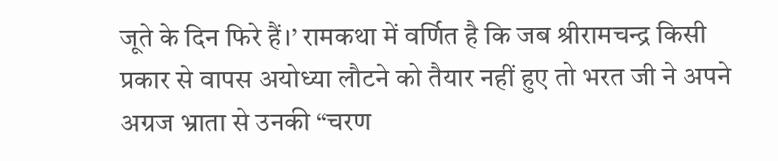जूते के दिन फिरे हैं।’ रामकथा में वर्णित है कि जब श्रीरामचन्द्र किसी प्रकार से वापस अयोध्या लौटने को तैयार नहीं हुए तो भरत जी ने अपने अग्रज भ्राता से उनकी “चरण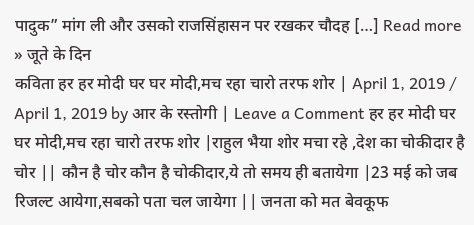पादुक” मांग ली और उसको राजसिंहासन पर रखकर चौदह […] Read more » जूते के दिन
कविता हर हर मोदी घर घर मोदी,मच रहा चारो तरफ शोर | April 1, 2019 / April 1, 2019 by आर के रस्तोगी | Leave a Comment हर हर मोदी घर घर मोदी,मच रहा चारो तरफ शोर |राहुल भैया शोर मचा रहे ,देश का चोकीदार है चोर || कौन है चोर कौन है चोकीदार,ये तो समय ही बतायेगा |23 मई को जब रिजल्ट आयेगा,सबको पता चल जायेगा || जनता को मत बेवकूफ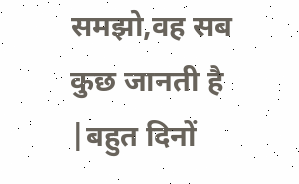समझो,वह सब कुछ जानती है |बहुत दिनों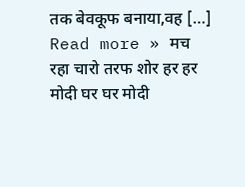तक बेवकूफ बनाया,वह […] Read more » मच रहा चारो तरफ शोर हर हर मोदी घर घर मोदी